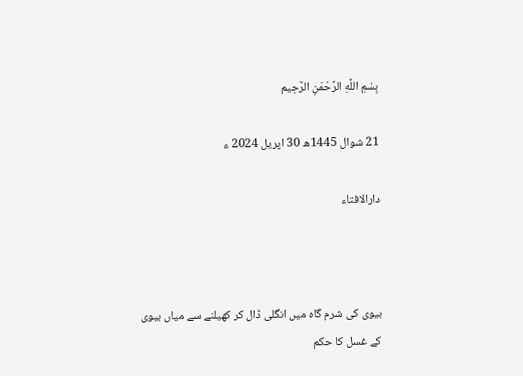بِسْمِ اللَّهِ الرَّحْمَنِ الرَّحِيم

21 شوال 1445ھ 30 اپریل 2024 ء

دارالافتاء



بیوی کی شرم گاہ میں انگلی ڈال کر کھیلنے سے میاں بیوی کے غسل کا حکم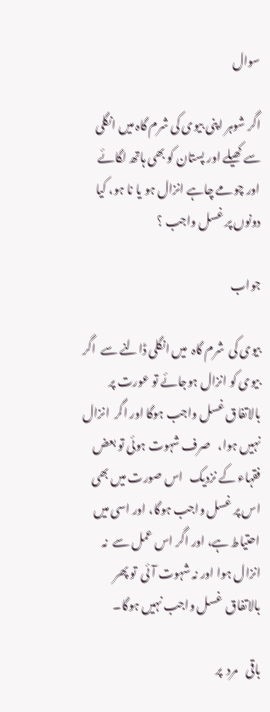سوال

اگر شوہر اپنی بیوی کی شرم گاہ میں انگلی سے کھیلے اور پستان کو بھی ہاتھ لگائے اور چومے چاہے انزال ہو یا نا ہو، کیا دونوں پر غسل واجب ؟

جواب

بیوی کی  شرم گاہ  میں انگلی ڈالنے سے  اگر بیوی کو انزال ہوجائے تو عورت پر بالاتفاق غسل واجب ہوگا اور اگر  انزال نہیں ہوا،   صرف شہوت ہوئی تو بعض فقہاء کے نزدیک   اس صورت میں بھی  اس پر غسل واجب ہوگا، اور اسی میں احتیاط ہے، اور اگر اس عمل سے  نہ انزال ہوا اور نہ شہوت آئی  تو پھر بالاتفاق  غسل واجب نہیں ہوگا۔

باقی   مرد  پر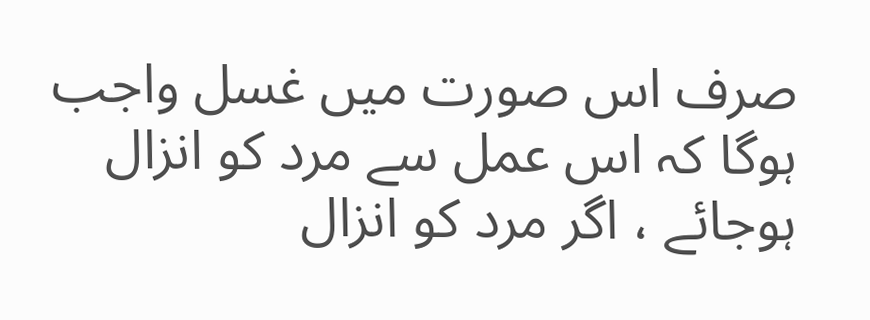صرف اس صورت میں غسل واجب ہوگا کہ اس عمل سے مرد کو انزال ہوجائے ، اگر مرد کو انزال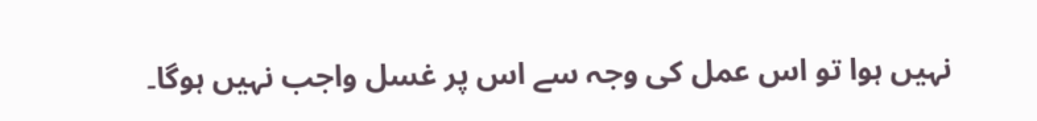نہیں ہوا تو اس عمل کی وجہ سے اس پر غسل واجب نہیں ہوگا۔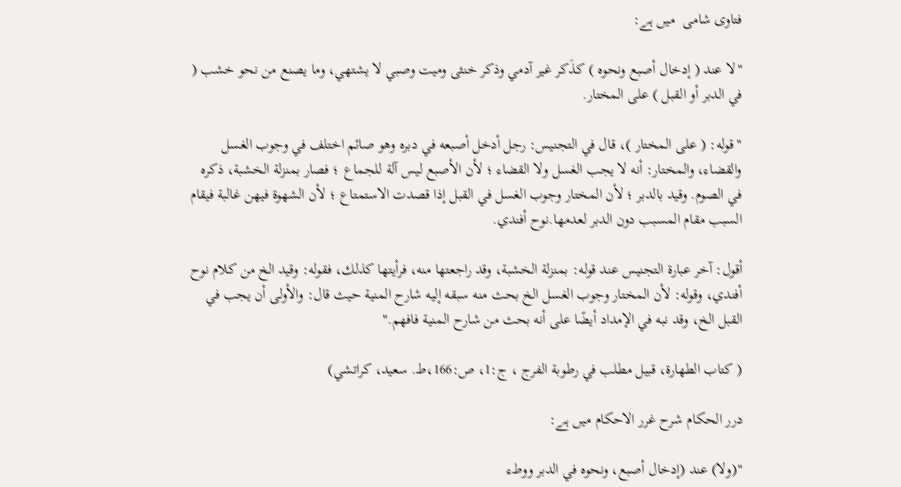فتاوی شامی  میں ہے:

"لا عند ( إدخال أصبع ونحوه ) كذَكر غير آدمي وذكر خنثى وميت وصبي لا يشتهي، وما يصنع من نحو خشب ( في الدبر أو القبل ) على المختار.

"قوله: ( على المختار )، قال في التجنيس: رجل أدخل أصبعه في دبره وهو صائم اختلف في وجوب الغسل والقضاء، والمختار: أنه لا يجب الغسل ولا القضاء ؛ لأن الأصبع ليس آلة للجماع ؛ فصار بمنزلة الخشبة، ذكره في الصوم. وقيد بالدبر ؛ لأن المختار وجوب الغسل في القبل إذا قصدت الاستمتاع ؛ لأن الشهوة فيهن غالبة فيقام السبب مقام المسبب دون الدبر لعدمها.نوح أفندي.

أقول: آخر عبارة التجنيس عند قوله: بمنزلة الخشبة، وقد راجعتها منه، فرأيتها كذلك، فقوله: وقيد الخ من كلام نوح أفندي، وقوله: لأن المختار وجوب الغسل الخ بحث منه سبقه إليه شارح المنية حيث قال: والأولى أن يجب في القبل الخ، وقد نبه في الإمداد أيضًا على أنه بحث من شارح المنية فافهم."

( كتاب الطهارة، قبيل مطلب في رطوبة الفرج ، ج:1، ص:166،ط. سعيد، كراتشي)

درر الحکام شرح غرر الاحکام میں ہے:

"(ولا) عند (إدخال أصبع، ونحوه في الدبر ووطء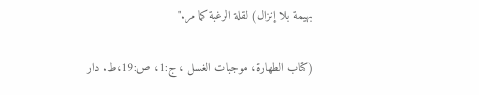بهيمة بلا إنزال) لقلة الرغبة كما مر."

(كتاب الطهارة، موجبات الغسل ، ج:1، ص:19،ط. دار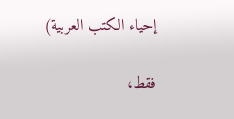إحياء الكتب العربية)

فقط،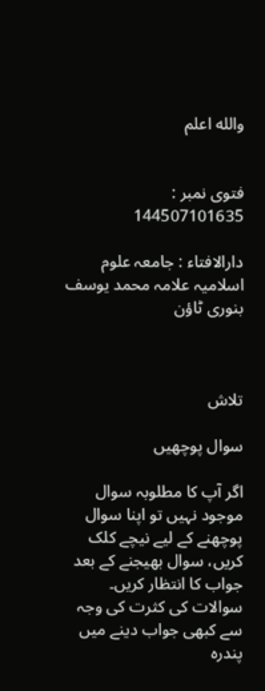والله اعلم


فتوی نمبر : 144507101635

دارالافتاء : جامعہ علوم اسلامیہ علامہ محمد یوسف بنوری ٹاؤن



تلاش

سوال پوچھیں

اگر آپ کا مطلوبہ سوال موجود نہیں تو اپنا سوال پوچھنے کے لیے نیچے کلک کریں، سوال بھیجنے کے بعد جواب کا انتظار کریں۔ سوالات کی کثرت کی وجہ سے کبھی جواب دینے میں پندرہ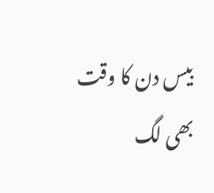بیس دن کا وقت بھی لگ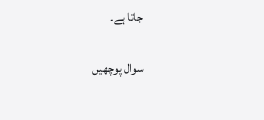جاتا ہے۔

سوال پوچھیں